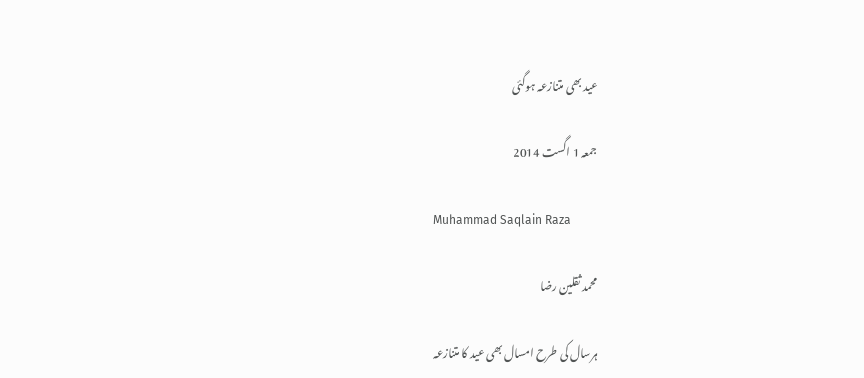عید بھی متنازعہ ہوگئی

جمعہ 1 اگست 2014

Muhammad Saqlain Raza

محمد ثقلین رضا

ہرسال کی طرح امسال بھی عید کا متنازعہ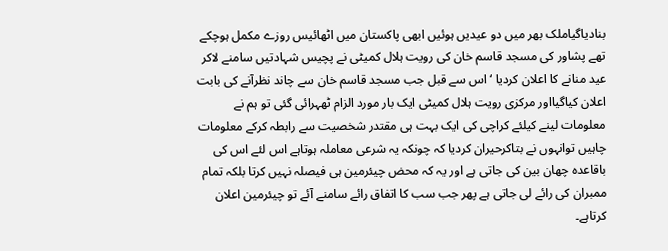بنادیاگیاملک بھر میں دو عیدیں ہوئیں ابھی پاکستان میں اٹھائیس روزے مکمل ہوچکے تھے پشاور کی مسجد قاسم خان کی رویت ہلال کمیٹی نے پچیس شہادتیں سامنے لاکر عید منانے کا اعلان کردیا ‘ اس سے قبل جب مسجد قاسم خان سے چاند نظرآنے کی بابت اعلان کیاگیااور مرکزی رویت ہلال کمیٹی ایک بار مورد الزام ٹھہرائی گئی تو ہم نے معلومات لینے کیلئے کراچی کی ایک بہت ہی مقتدر شخصیت سے رابطہ کرکے معلومات چاہیں توانہوں نے بتاکرحیران کردیا کہ چونکہ یہ شرعی معاملہ ہوتاہے اس لئے اس کی باقاعدہ چھان بین کی جاتی ہے اور یہ کہ محض چیئرمین ہی فیصلہ نہیں کرتا بلکہ تمام ممبران کی رائے لی جاتی ہے پھر جب سب کا اتفاق رائے سامنے آئے تو چیئرمین اعلان کرتاہے۔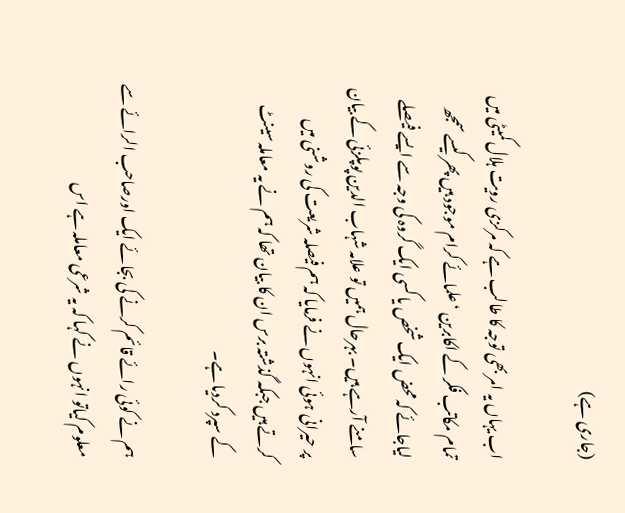(جاری ہے)

اب یہاں یہ امر بھی توجہ کا طالب ہے کہ مرکزی رویت ہلال کمیٹی میں تمام مکاتب فکر کے اکابرین ‘ علمائے کرام موجود ہیں پھر کیسے سمجھ لیاجائے کہ محض ایک شخص یا کسی ایک گروہ کی وجہ سے ایسے فیصلے سامنے آرہے ہیں۔ بہرحال ہمیں تو علامہ شہاب الدین پوپلزئی کے بیان پر حیرانی ہوئی انہوں نے فرمایا کہ ہم فیصلہ شریعت کی روشنی میں کرتے ہیں جبکہ گذشتہ برس ان کا بیان تھا کہ ہم نے یہ معاملہ سینٹ کے سپرد کردیا ہے۔

ہم نے کوئی رائے قائم کرنے کی بجائے ایک اورصاحب الرائے سے معلوم کیاتو انہوں نے کہا کہ یہ شرعی معاملہ ہے اس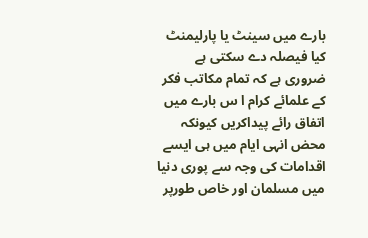بارے میں سینٹ یا پارلیمنٹ کیا فیصلہ دے سکتی ہے ضروری ہے کہ تمام مکاتب فکر کے علمائے کرام ا س بارے میں اتفاق رائے پیداکریں کیونکہ محض انہی ایام میں ہی ایسے اقدامات کی وجہ سے پوری دنیا میں مسلمان اور خاص طورپر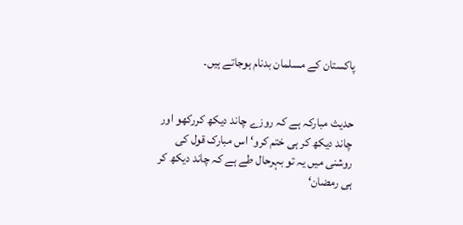پاکستان کے مسلمان بدنام ہوجاتے ہیں۔


حدیث مبارکہ ہے کہ روزے چاند دیکھ کررکھو اور چاند دیکھ کر ہی ختم کرو‘ اس مبارک قول کی روشنی میں یہ تو بہرحال طے ہے کہ چاند دیکھ کر ہی رمضان‘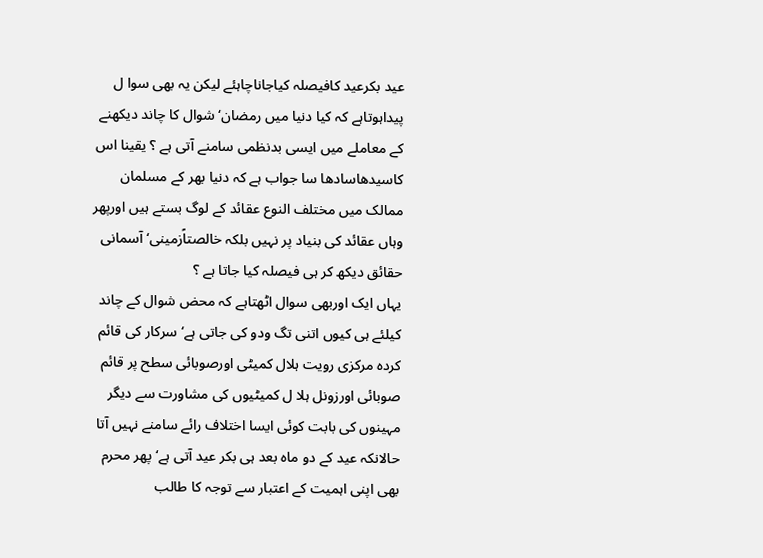عید بکرعید کافیصلہ کیاجاناچاہئے لیکن یہ بھی سوا ل پیداہوتاہے کہ کیا دنیا میں رمضان‘ شوال کا چاند دیکھنے کے معاملے میں ایسی بدنظمی سامنے آتی ہے ؟ یقینا اس کاسیدھاسادھا سا جواب ہے کہ دنیا بھر کے مسلمان ممالک میں مختلف النوع عقائد کے لوگ بستے ہیں اورپھر وہاں عقائد کی بنیاد پر نہیں بلکہ خالصتاًزمینی‘ آسمانی حقائق دیکھ کر ہی فیصلہ کیا جاتا ہے ؟
یہاں ایک اوربھی سوال اٹھتاہے کہ محض شوال کے چاند کیلئے ہی کیوں اتنی تگ ودو کی جاتی ہے‘ سرکار کی قائم کردہ مرکزی رویت ہلال کمیٹی اورصوبائی سطح پر قائم صوبائی اورزونل ہلا ل کمیٹیوں کی مشاورت سے دیگر مہینوں کی بابت کوئی ایسا اختلاف رائے سامنے نہیں آتا حالانکہ عید کے دو ماہ بعد ہی بکر عید آتی ہے‘ پھر محرم بھی اپنی اہمیت کے اعتبار سے توجہ کا طالب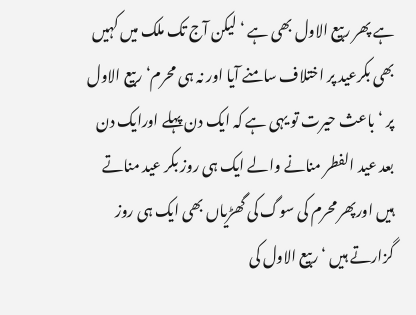ہے پھر ربیع الاول بھی ہے ‘ لیکن آج تک ملک میں کہیں بھی بکرعید پر اختلاف سامنے آیا اور نہ ہی محرم‘ ربیع الاول پر ‘ باعث حیرت تو یہی ہے کہ ایک دن پہلے اورایک دن بعد عید الفطر منانے والے ایک ہی روز بکر عید مناتے ہیں اورپھر محرم کی سوگ کی گھڑیاں بھی ایک ہی روز گزارتے ہیں ‘ربیع الاول کی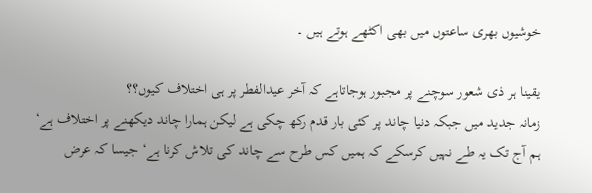خوشیوں بھری ساعتوں میں بھی اکٹھے ہوتے ہیں ۔

یقینا ہر ذی شعور سوچنے پر مجبور ہوجاتاہے کہ آخر عیدالفطر پر ہی اختلاف کیوں؟؟
زمانہ جدید میں جبکہ دنیا چاند پر کئی بار قدم رکھ چکی ہے لیکن ہمارا چاند دیکھنے پر اختلاف ہے‘ ہم آج تک یہ طے نہیں کرسکے کہ ہمیں کس طرح سے چاند کی تلاش کرنا ہے‘ جیسا کہ عرض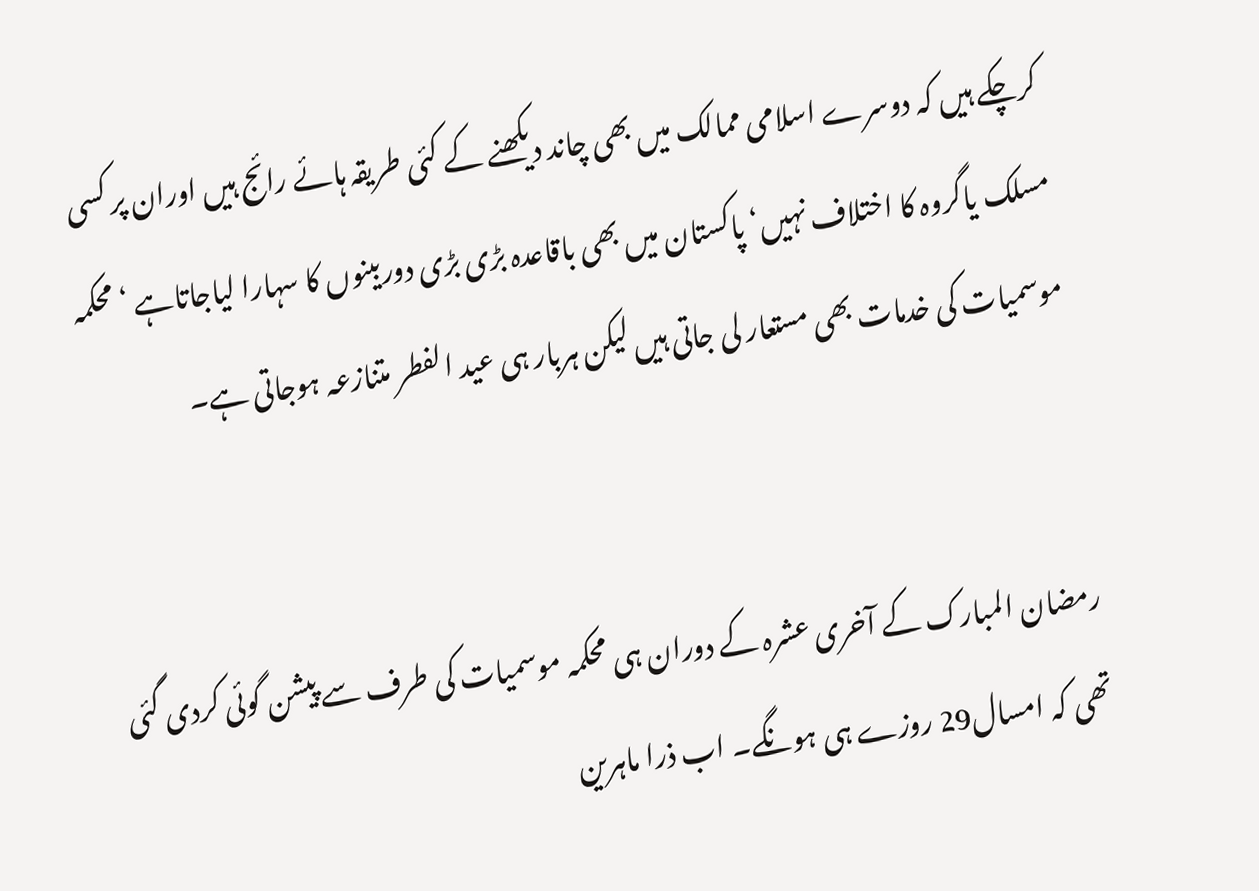کرچکے ہیں کہ دوسرے اسلامی ممالک میں بھی چاند دیکھنے کے کئی طریقہ ہائے رائج ہیں اوران پر کسی مسلک یاگروہ کا اختلاف نہیں‘ پاکستان میں بھی باقاعدہ بڑی بڑی دوربینوں کا سہارا لیاجاتاہے ‘محکمہ موسمیات کی خدمات بھی مستعار لی جاتی ہیں لیکن ہربار ہی عید الفطر متنازعہ ہوجاتی ہے۔


رمضان المبارک کے آخری عشرہ کے دوران ہی محکمہ موسمیات کی طرف سے پیشن گوئی کردی گئی تھی کہ امسال29 روزے ہی ہونگے۔ اب ذرا ماہرین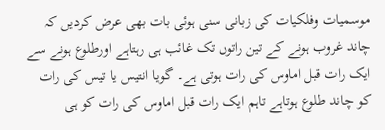موسمیات وفلکیات کی زبانی سنی ہوئی بات بھی عرض کردیں کہ چاند غروب ہونے کے تین راتوں تک غائب ہی رہتاہے اورطلوع ہونے سے ایک رات قبل اماوس کی رات ہوتی ہے۔ گویا انتیس یا تیس کی رات کو چاند طلوع ہوتاہے تاہم ایک رات قبل اماوس کی رات کو ہی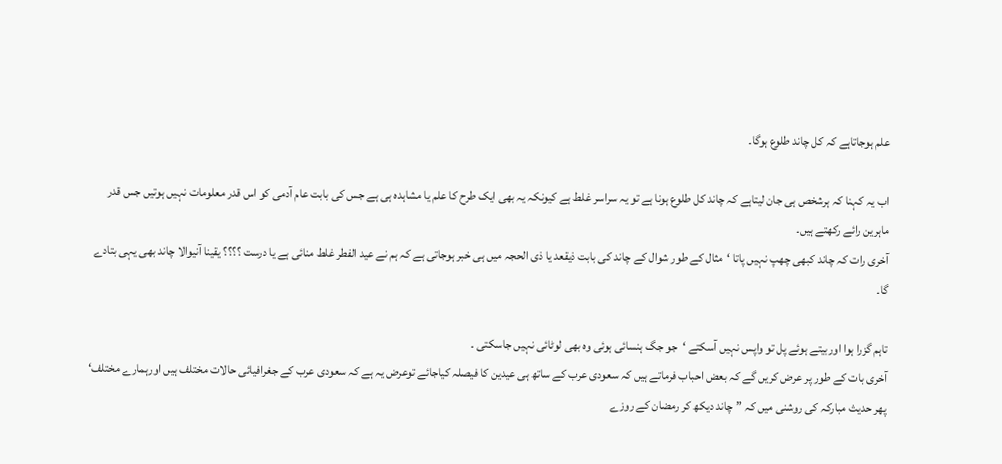علم ہوجاتاہے کہ کل چاند طلوع ہوگا۔

اب یہ کہنا کہ ہرشخص ہی جان لیتاہے کہ چاند کل طلوع ہونا ہے تو یہ سراسر غلط ہے کیونکہ یہ بھی ایک طرح کا علم یا مشاہدہ ہی ہے جس کی بابت عام آدمی کو اس قدر معلومات نہیں ہوتیں جس قدر ماہرین رائے رکھتے ہیں۔
آخری رات کہ چاند کبھی چھپ نہیں پاتا ‘مثال کے طور شوال کے چاند کی بابت ذیقعد یا ذی الحجہ میں ہی خبر ہوجاتی ہے کہ ہم نے عید الفطر غلط منائی ہے یا درست ؟؟؟؟ یقینا آنیوالا چاند بھی یہی بتادے گا۔

تاہم گزرا ہوا اوربیتے ہوئے پل تو واپس نہیں آسکتے ‘جو جگ ہنسائی ہوئی وہ بھی لوٹائی نہیں جاسکتی ۔
آخری بات کے طور پر عرض کریں گے کہ بعض احباب فرماتے ہیں کہ سعودی عرب کے ساتھ ہی عیدین کا فیصلہ کیاجائے توعرض یہ ہے کہ سعودی عرب کے جغرافیائی حالات مختلف ہیں اورہمارے مختلف‘ پھر حدیث مبارکہ کی روشنی میں کہ ”چاند دیکھ کر رمضان کے روزے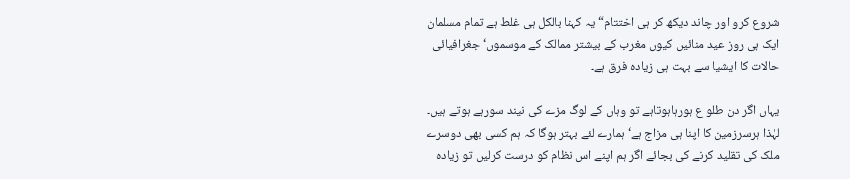شروع کرو اور چاند دیکھ کر ہی اختتام“ یہ کہنا بالکل ہی غلط ہے تمام مسلمان ایک ہی روز عید منائیں کیوں مغرب کے بیشتر ممالک کے موسموں‘ جغرافیائی حالات کا ایشیا سے بہت ہی زیادہ فرق ہے۔

یہاں اگر دن طلو ع ہورہاہوتاہے تو وہاں کے لوگ مزے کی نیند سورہے ہوتے ہیں۔ لہٰذا ہرسرزمین کا اپنا ہی مزاج ہے‘ ہمارے لئے بہتر ہوگا کہ ہم کسی بھی دوسرے ملک کی تقلید کرنے کی بجائے اگر ہم اپنے اس نظام کو درست کرلیں تو زیادہ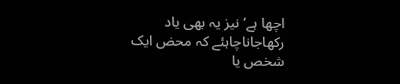اچھا ہے‘ نیز یہ بھی یاد رکھاجاناچاہئے کہ محض ایک شخص یا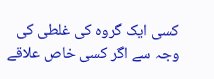کسی ایک گروہ کی غلطی کی وجہ سے اگر کسی خاص علاقے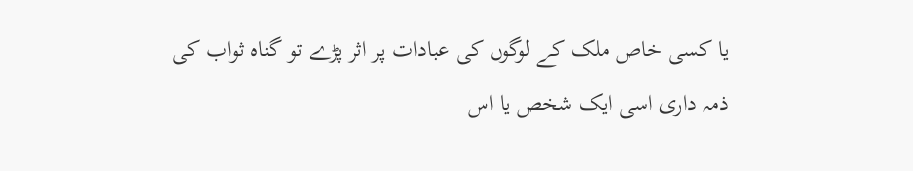یا کسی خاص ملک کے لوگوں کی عبادات پر اثر پڑے تو گناہ ثواب کی ذمہ داری اسی ایک شخص یا اس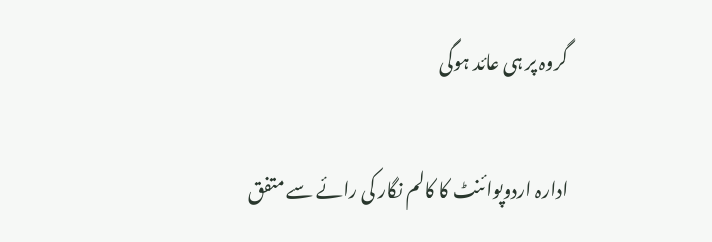گروہ پر ہی عائد ہوگی

ادارہ اردوپوائنٹ کا کالم نگار کی رائے سے متفق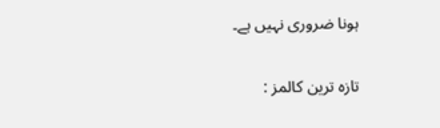ہونا ضروری نہیں ہے۔

تازہ ترین کالمز :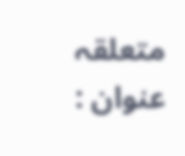متعلقہ عنوان :